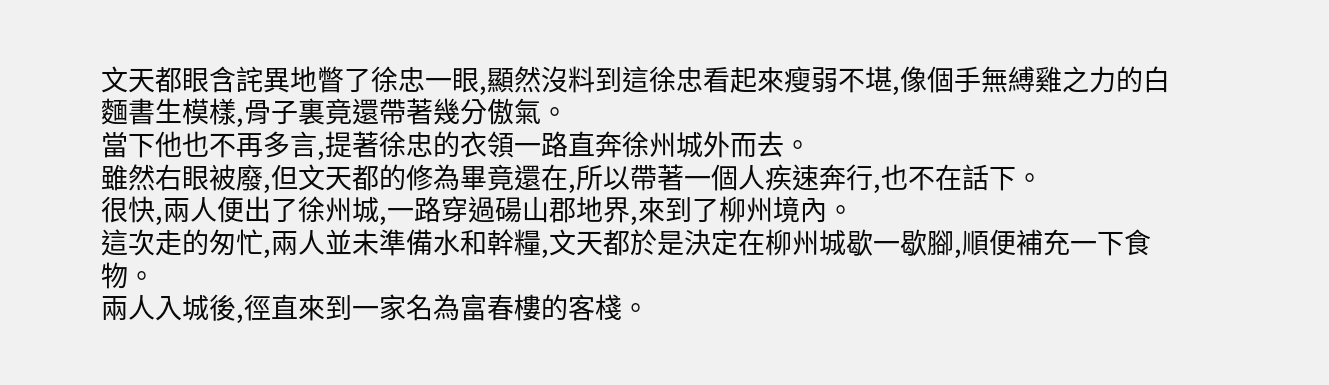文天都眼含詫異地瞥了徐忠一眼,顯然沒料到這徐忠看起來瘦弱不堪,像個手無縛雞之力的白麵書生模樣,骨子裏竟還帶著幾分傲氣。
當下他也不再多言,提著徐忠的衣領一路直奔徐州城外而去。
雖然右眼被廢,但文天都的修為畢竟還在,所以帶著一個人疾速奔行,也不在話下。
很快,兩人便出了徐州城,一路穿過碭山郡地界,來到了柳州境內。
這次走的匆忙,兩人並未準備水和幹糧,文天都於是決定在柳州城歇一歇腳,順便補充一下食物。
兩人入城後,徑直來到一家名為富春樓的客棧。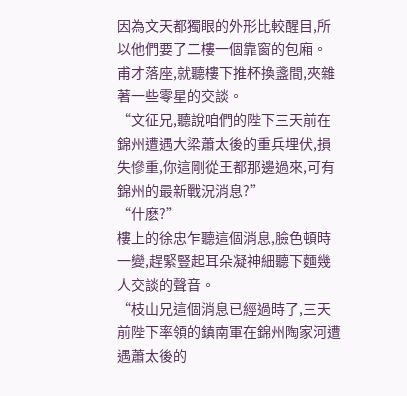因為文天都獨眼的外形比較醒目,所以他們要了二樓一個靠窗的包廂。
甫才落座,就聽樓下推杯換盞間,夾雜著一些零星的交談。
“文征兄,聽說咱們的陛下三天前在錦州遭遇大梁蕭太後的重兵埋伏,損失慘重,你這剛從王都那邊過來,可有錦州的最新戰況消息?”
“什麽?”
樓上的徐忠乍聽這個消息,臉色頓時一變,趕緊豎起耳朵凝神細聽下麵幾人交談的聲音。
“枝山兄這個消息已經過時了,三天前陛下率領的鎮南軍在錦州陶家河遭遇蕭太後的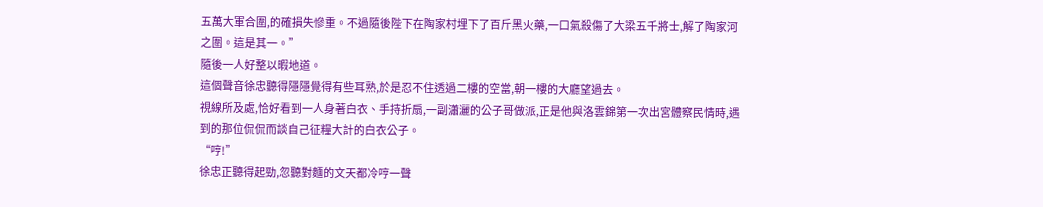五萬大軍合圍,的確損失慘重。不過隨後陛下在陶家村埋下了百斤黑火藥,一口氣殺傷了大梁五千將士,解了陶家河之圍。這是其一。”
隨後一人好整以暇地道。
這個聲音徐忠聽得隱隱覺得有些耳熟,於是忍不住透過二樓的空當,朝一樓的大廳望過去。
視線所及處,恰好看到一人身著白衣、手持折扇,一副瀟灑的公子哥做派,正是他與洛雲錦第一次出宮體察民情時,遇到的那位侃侃而談自己征糧大計的白衣公子。
“哼!”
徐忠正聽得起勁,忽聽對麵的文天都冷哼一聲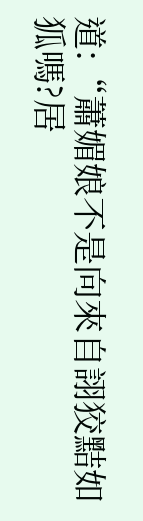道:“蕭媚娘不是向來自詡狡黠如狐嗎?居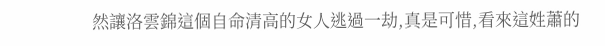然讓洛雲錦這個自命清高的女人逃過一劫,真是可惜,看來這姓蕭的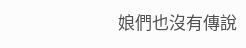娘們也沒有傳說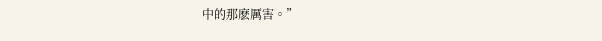中的那麽厲害。”